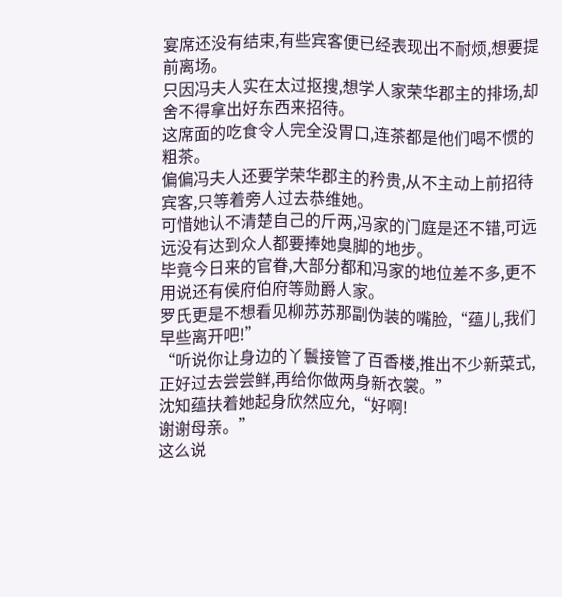宴席还没有结束,有些宾客便已经表现出不耐烦,想要提前离场。
只因冯夫人实在太过抠搜,想学人家荣华郡主的排场,却舍不得拿出好东西来招待。
这席面的吃食令人完全没胃口,连茶都是他们喝不惯的粗茶。
偏偏冯夫人还要学荣华郡主的矜贵,从不主动上前招待宾客,只等着旁人过去恭维她。
可惜她认不清楚自己的斤两,冯家的门庭是还不错,可远远没有达到众人都要捧她臭脚的地步。
毕竟今日来的官眷,大部分都和冯家的地位差不多,更不用说还有侯府伯府等勋爵人家。
罗氏更是不想看见柳苏苏那副伪装的嘴脸,“蕴儿,我们早些离开吧!”
“听说你让身边的丫鬟接管了百香楼,推出不少新菜式,正好过去尝尝鲜,再给你做两身新衣裳。”
沈知蕴扶着她起身欣然应允,“好啊!
谢谢母亲。”
这么说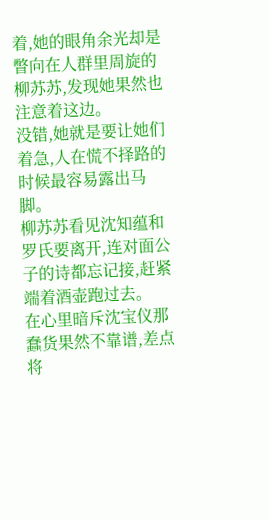着,她的眼角余光却是瞥向在人群里周旋的柳苏苏,发现她果然也注意着这边。
没错,她就是要让她们着急,人在慌不择路的时候最容易露出马脚。
柳苏苏看见沈知蕴和罗氏要离开,连对面公子的诗都忘记接,赶紧端着酒壶跑过去。
在心里暗斥沈宝仪那蠢货果然不靠谱,差点将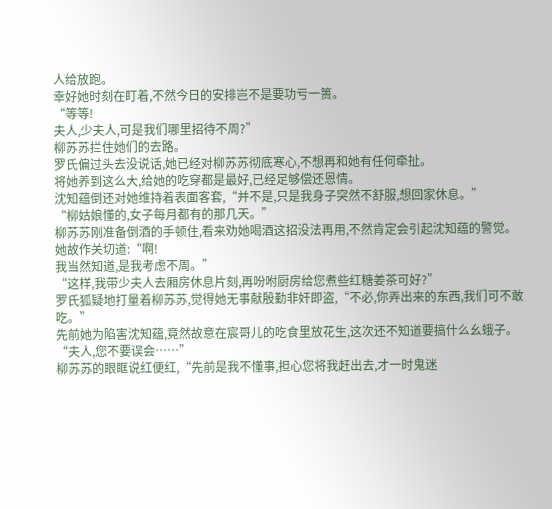人给放跑。
幸好她时刻在盯着,不然今日的安排岂不是要功亏一篑。
“等等!
夫人,少夫人,可是我们哪里招待不周?”
柳苏苏拦住她们的去路。
罗氏偏过头去没说话,她已经对柳苏苏彻底寒心,不想再和她有任何牵扯。
将她养到这么大,给她的吃穿都是最好,已经足够偿还恩情。
沈知蕴倒还对她维持着表面客套,“并不是,只是我身子突然不舒服,想回家休息。”
“柳姑娘懂的,女子每月都有的那几天。”
柳苏苏刚准备倒酒的手顿住,看来劝她喝酒这招没法再用,不然肯定会引起沈知蕴的警觉。
她故作关切道:“啊!
我当然知道,是我考虑不周。”
“这样,我带少夫人去厢房休息片刻,再吩咐厨房给您煮些红糖姜茶可好?”
罗氏狐疑地打量着柳苏苏,觉得她无事献殷勤非奸即盗,“不必,你弄出来的东西,我们可不敢吃。”
先前她为陷害沈知蕴,竟然故意在宸哥儿的吃食里放花生,这次还不知道要搞什么幺蛾子。
“夫人,您不要误会……”
柳苏苏的眼眶说红便红,“先前是我不懂事,担心您将我赶出去,才一时鬼迷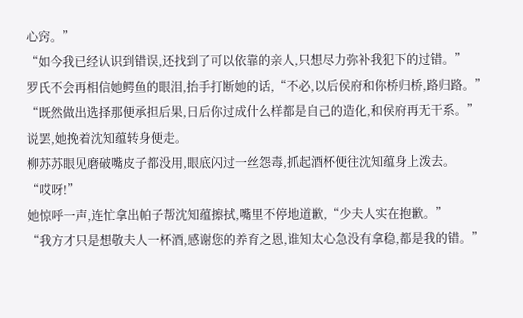心窍。”
“如今我已经认识到错误,还找到了可以依靠的亲人,只想尽力弥补我犯下的过错。”
罗氏不会再相信她鳄鱼的眼泪,抬手打断她的话,“不必,以后侯府和你桥归桥,路归路。”
“既然做出选择那便承担后果,日后你过成什么样都是自己的造化,和侯府再无干系。”
说罢,她挽着沈知蕴转身便走。
柳苏苏眼见磨破嘴皮子都没用,眼底闪过一丝怨毒,抓起酒杯便往沈知蕴身上泼去。
“哎呀!”
她惊呼一声,连忙拿出帕子帮沈知蕴擦拭,嘴里不停地道歉,“少夫人实在抱歉。”
“我方才只是想敬夫人一杯酒,感谢您的养育之恩,谁知太心急没有拿稳,都是我的错。”